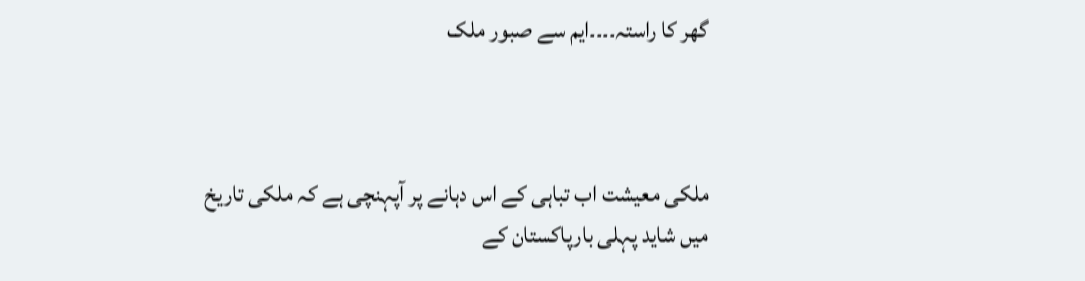گھر کا راستہ۔۔۔۔ایم سے صبور ملک



ملکی معیشت اب تباہی کے اس دہانے پر آپہنچی ہے کہ ملکی تاریخ میں شاید پہلی بارپاکستان کے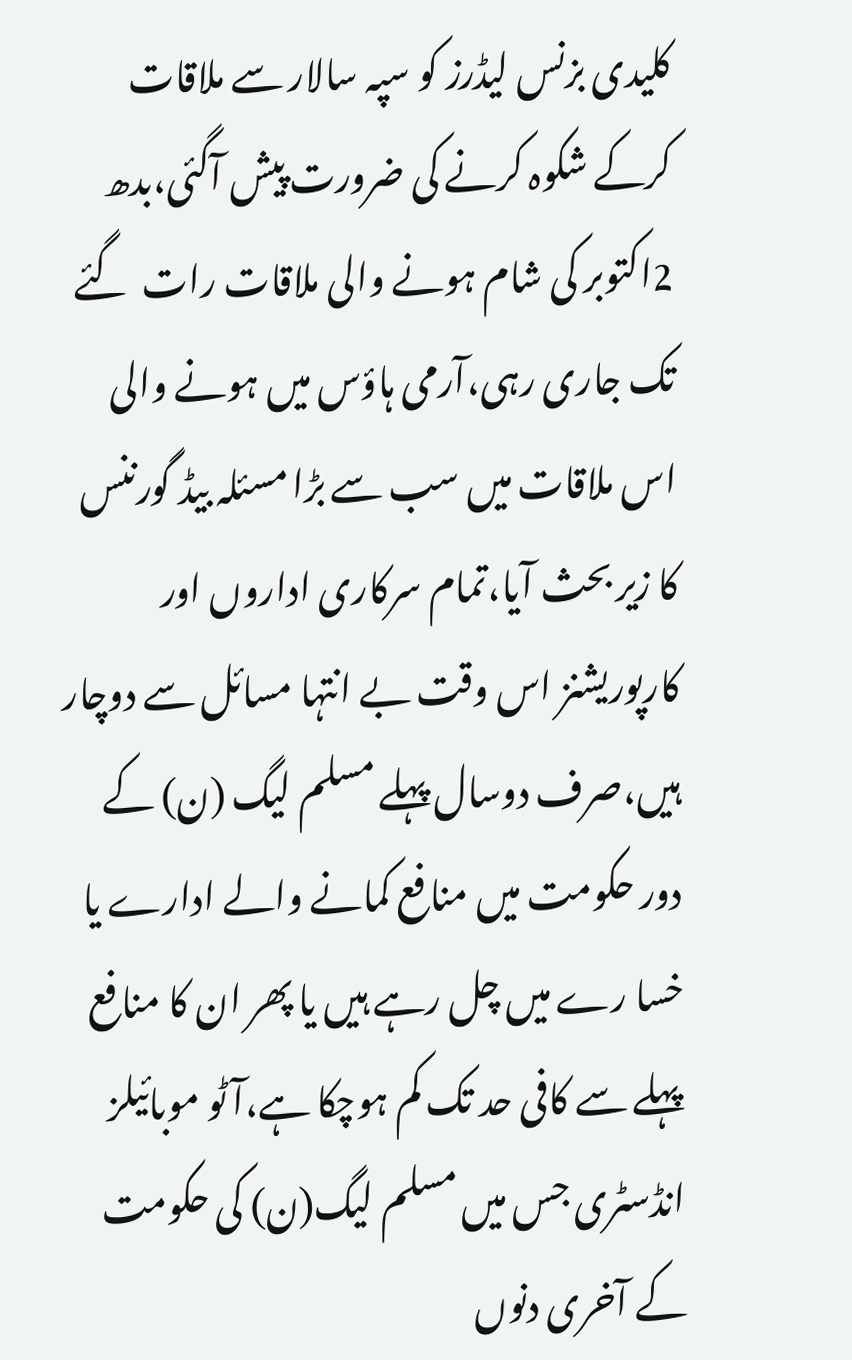کلیدی بزنس لیڈرز کو سپہ سالار سے ملاقات کرکے شکوہ کرنے کی ضرورت پیش آگئی،بدھ 2اکتوبر کی شام ہونے والی ملاقات رات  گئے تک جاری رہی،آرمی ہاؤس میں ہونے والی اس ملاقات میں سب سے بڑا مسئلہ بیڈ گورننس کا زیر بحث آیا،تمام سرکاری اداروں اور کارپوریشنز اس وقت بے انتہا مسائل سے دوچار ہیں،صرف دوسال پہلے مسلم لیگ (ن) کے دور حکومت میں منافع کمانے والے ادارے یا خسا رے میں چل رہے ہیں یا پھر ان کا منافع پہلے سے کافی حد تک کم ہوچکا ہے،آٹو موبائیلز انڈسٹری جس میں مسلم لیگ(ن) کی حکومت کے آخری دنوں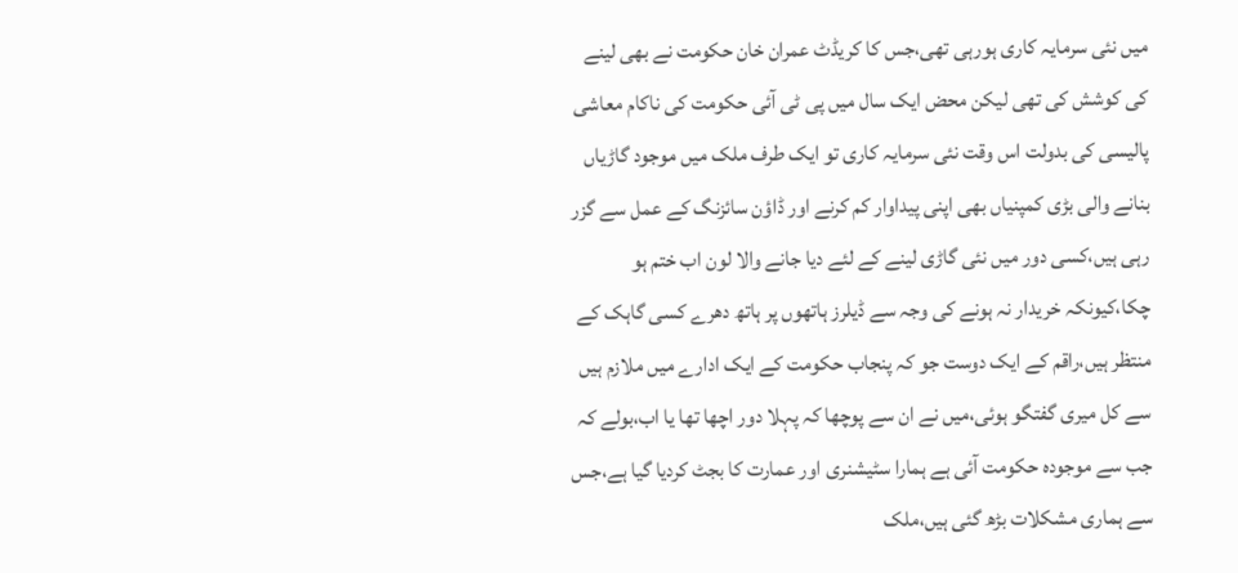میں نئی سرمایہ کاری ہورہی تھی،جس کا کریڈٹ عمران خان حکومت نے بھی لینے کی کوشش کی تھی لیکن محض ایک سال میں پی ٹی آئی حکومت کی ناکام معاشی پالیسی کی بدولت اس وقت نئی سرمایہ کاری تو ایک طرف ملک میں موجود گاڑیاں بنانے والی بڑی کمپنیاں بھی اپنی پیداوار کم کرنے اور ڈاؤن سائزنگ کے عمل سے گزر رہی ہیں،کسی دور میں نئی گاڑی لینے کے لئے دیا جانے والا لون اب ختم ہو چکا،کیونکہ خریدار نہ ہونے کی وجہ سے ڈیلرز ہاتھوں پر ہاتھ دھرے کسی گاہک کے منتظر ہیں،راقم کے ایک دوست جو کہ پنجاب حکومت کے ایک ادارے میں ملازم ہیں سے کل میری گفتگو ہوئی،میں نے ان سے پوچھا کہ پہلا دور اچھا تھا یا اب،بولے کہ جب سے موجودہ حکومت آئی ہے ہمارا سٹیشنری اور عمارت کا بجٹ کردیا گیا ہے،جس سے ہماری مشکلات بڑھ گئی ہیں،ملک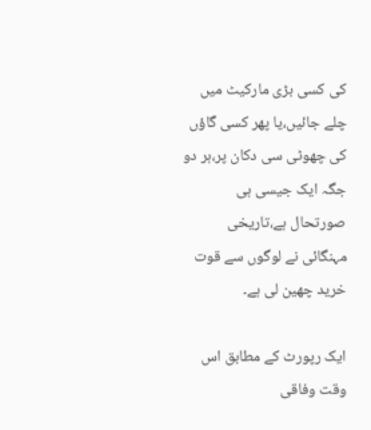کی کسی بڑی مارکیٹ میں  چلے جائیں،یا پھر کسی گاؤں کی چھوٹی سی دکان پر،ہر دو جگہ ایک جیسی ہی صورتحال ہے،تاریخی مہنگائی نے لوگوں سے قوت خرید چھین لی ہے۔

ایک رپورٹ کے مطابق اس وقت وفاقی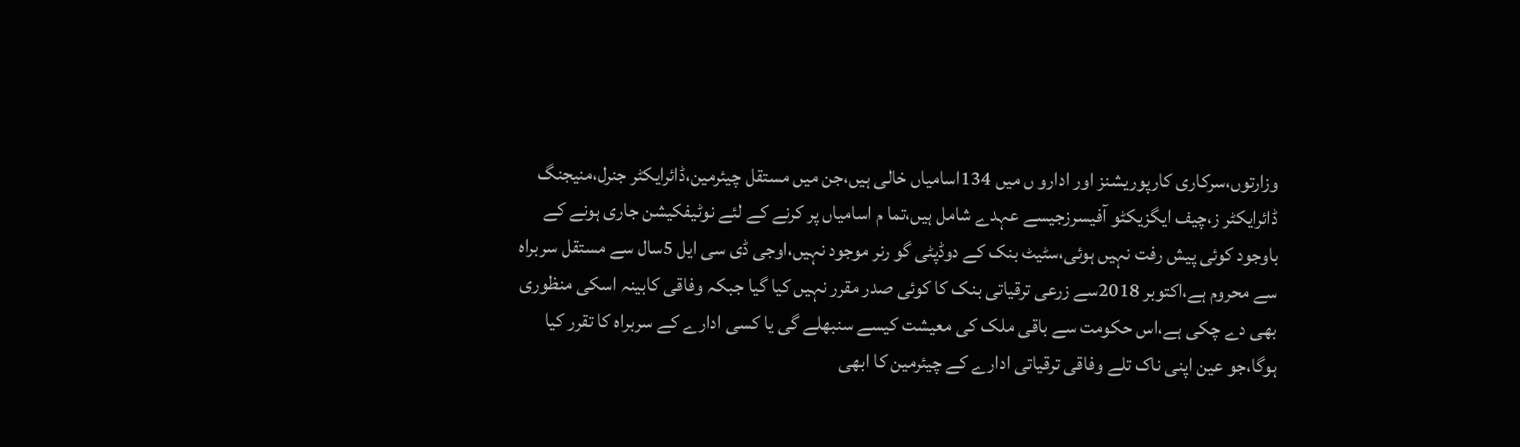وزارتوں،سرکاری کارپوریشنز اور ادارو ں میں 134اسامیاں خالی ہیں،جن میں مستقل چیئرمین،ڈائرایکٹر جنرل،منیجنگ ڈائرایکٹر ز،چیف ایگزیکٹو آفیسرزجیسے عہدے شامل ہیں،تما م اسامیاں پر کرنے کے لئے نوٹیفکیشن جاری ہونے کے باوجود کوئی پیش رفت نہیں ہوئی،سٹیٹ بنک کے دوڈپٹی گو رنر موجود نہیں،اوجی ڈی سی ایل 5سال سے مستقل سربراہ سے محروم ہے،اکتوبر 2018سے زرعی ترقیاتی بنک کا کوئی صدر مقرر نہیں کیا گیا جبکہ وفاقی کابینہ اسکی منظوری بھی دے چکی ہے،اس حکومت سے باقی ملک کی معیشت کیسے سنبھلے گی یا کسی ادارے کے سربراہ کا تقرر کیا ہوگا،جو عین اپنی ناک تلے وفاقی ترقیاتی ادارے کے چیئرمین کا ابھی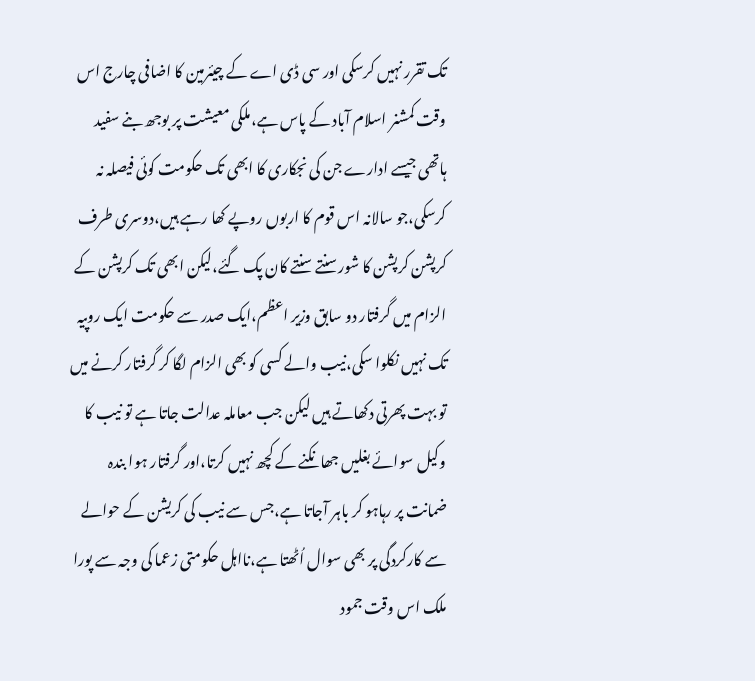تک تقرر نہیں کرسکی اور سی ڈی اے کے چیئرمین کا اضافی چارج اس وقت کمشنر اسلام آباد کے پاس ہے،ملکی معیشت پر بوجھ بنے سفید ہاتھی جیسے ادارے جن کی نجکاری کا ابھی تک حکومت کوئی فیصلہ نہ کرسکی،جو سالانہ اس قوم کا اربوں روپے کھا رہے ہیں،دوسری طرف کرپشن کرپشن کا شورسنتے سنتے کان پک گئے،لیکن ابھی تک کرپشن کے الزام میں گرفتار دو سابق وزیر اعظم،ایک صدر سے حکومت ایک روپیہ تک نہیں نکلوا سکی،نیب والے کسی کو بھی الزام لگا کر گرفتار کرنے میں تو بہت پھرتی دکھاتے ہیں لیکن جب معاملہ عدالت جاتا ہے تو نیب کا وکیل سوائے بغلیں جھانکنے کے کچھ نہیں کرتا،اور گرفتار ہوا بندہ ضمانت پر رہاہو کر باہر آجاتا ہے،جس سے نیب کی کریشن کے حوالے سے کارکردگی پر بھی سوال اُٹھتا ہے،نااہل حکومتی زعما کی وجہ سے پورا ملک اس وقت جمود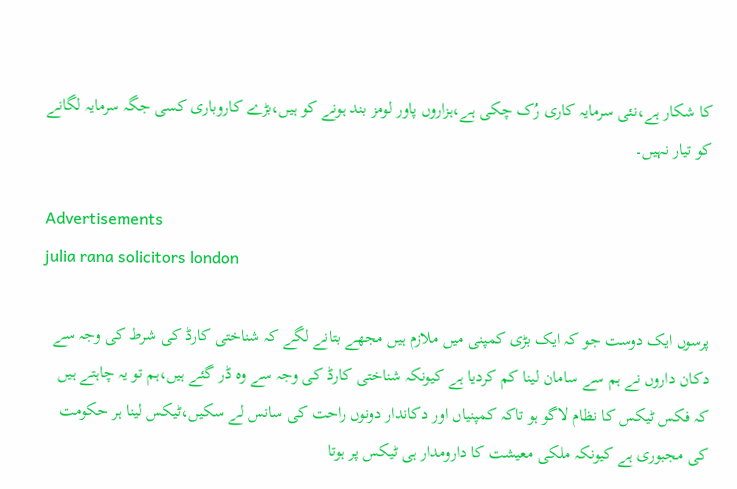کا شکار ہے،نئی سرمایہ کاری رُک چکی ہے،ہزاروں پاور لومز بند ہونے کو ہیں،بڑے کاروباری کسی جگہ سرمایہ لگانے کو تیار نہیں۔

Advertisements
julia rana solicitors london

پرسوں ایک دوست جو کہ ایک بڑی کمپنی میں ملازم ہیں مجھے بتانے لگے کہ شناختی کارڈ کی شرط کی وجہ سے دکان داروں نے ہم سے سامان لینا کم کردیا ہے کیونکہ شناختی کارڈ کی وجہ سے وہ ڈر گئے ہیں،ہم تو یہ چاہتے ہیں کہ فکس ٹیکس کا نظام لاگو ہو تاکہ کمپنیاں اور دکاندار دونوں راحت کی سانس لے سکیں،ٹیکس لینا ہر حکومت کی مجبوری ہے کیونکہ ملکی معیشت کا دارومدار ہی ٹیکس پر ہوتا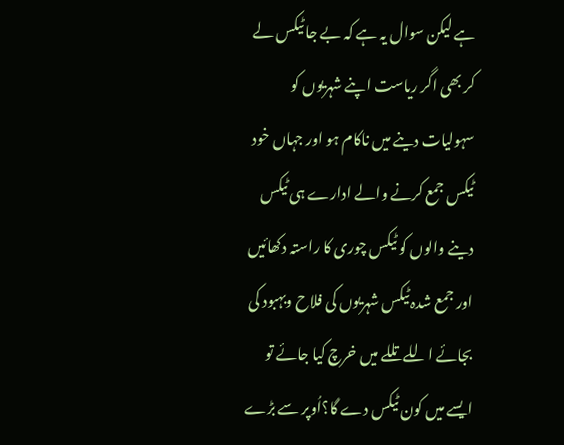ہے لیکن سوال یہ ہے کہ بے جا ٹیکس لے کر بھی اگر ریاست اپنے شہریوں کو سہولیات دینے میں ناکام ہو اور جہاں خود ٹیکس جمع کرنے والے ادارے ہی ٹیکس دینے والوں کو ٹیکس چوری کا راستہ دکھائیں اور جمع شدہ ٹیکس شہریوں کی فلاح وبہبود کی بجائے اللے تللے میں خرچ کیا جائے تو ایسے میں کون ٹیکس دے گا؟اُوپر سے بڑے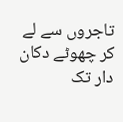تاجروں سے لے کر چھوٹے دکان دار تک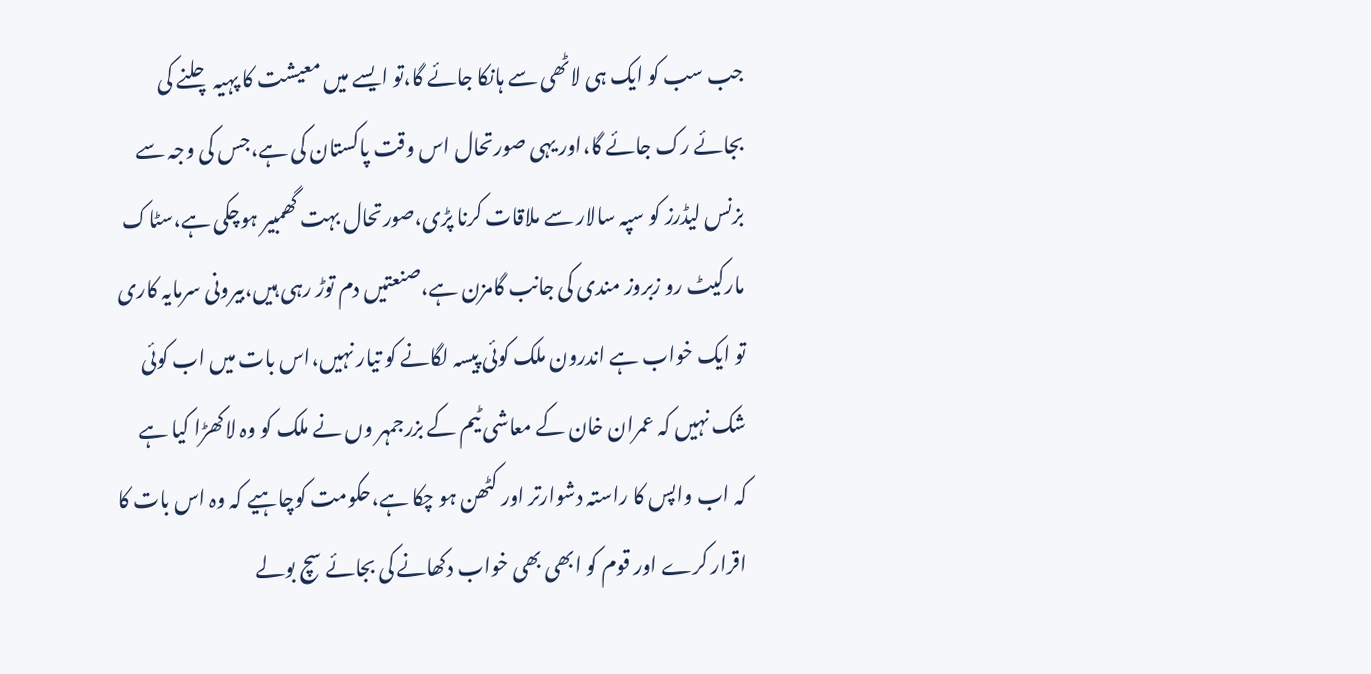جب سب کو ایک ہی لاٹھی سے ہانکا جائے گا،تو ایسے میں معیشت کا پہیہ چلنے کی بجائے رک جائے گا،اور یہی صورتحال اس وقت پاکستان کی ہے،جس کی وجہ سے بزنس لیڈرز کو سپہ سالار سے ملاقات کرنا پڑی،صورتحال بہت گھمبیر ہوچکی ہے،سٹاک مارکیٹ رو زبروز مندی کی جانب گامزن ہے،صنعتیں دم توڑ رہی ہیں،بیرونی سرمایہ کاری تو ایک خواب ہے اندرون ملک کوئی پیسہ لگانے کو تیار نہیں،اس بات میں اب کوئی شک نہیں کہ عمران خان کے معاشی ٹیم کے بزرجمہر وں نے ملک کو وہ لاکھڑا کیا ہے کہ اب واپس کا راستہ دشوارتر اور کٹھن ہو چکا ہے،حکومت کوچاہیے کہ وہ اس بات کا اقرار کرے اور قوم کو ابھی بھی خواب دکھانے کی بجائے سچ بولے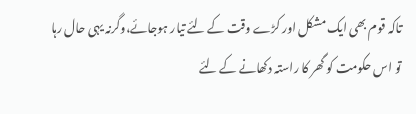تاکہ قوم بھی ایک مشکل اور کڑے وقت کے لئے تیار ہوجائے،وگرنہ یہی حال رہا تو اس حکومت کو گھر کا راستہ دکھانے کے لئے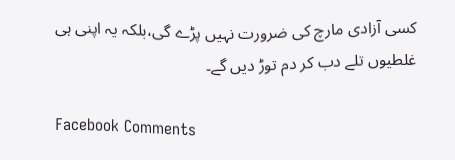کسی آزادی مارچ کی ضرورت نہیں پڑے گی،بلکہ یہ اپنی ہی غلطیوں تلے دب کر دم توڑ دیں گے۔

Facebook Comments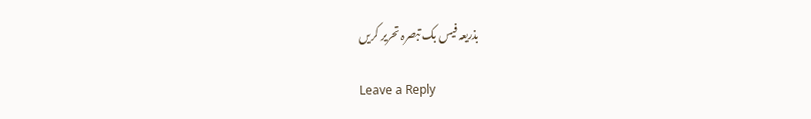بذریعہ فیس بک تبصرہ تحریر کریں

Leave a Reply